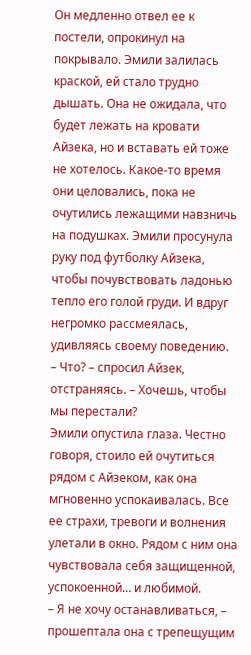Он медленно отвел ее к постели, опрокинул на покрывало. Эмили залилась краской, ей стало трудно дышать. Она не ожидала, что будет лежать на кровати Айзека, но и вставать ей тоже не хотелось. Какое-то время они целовались, пока не очутились лежащими навзничь на подушках. Эмили просунула руку под футболку Айзека, чтобы почувствовать ладонью тепло его голой груди. И вдруг негромко рассмеялась, удивляясь своему поведению.
– Что? – спросил Айзек, отстраняясь. – Хочешь, чтобы мы перестали?
Эмили опустила глаза. Честно говоря, стоило ей очутиться рядом с Айзеком, как она мгновенно успокаивалась. Все ее страхи, тревоги и волнения улетали в окно. Рядом с ним она чувствовала себя защищенной, успокоенной… и любимой.
– Я не хочу останавливаться, – прошептала она с трепещущим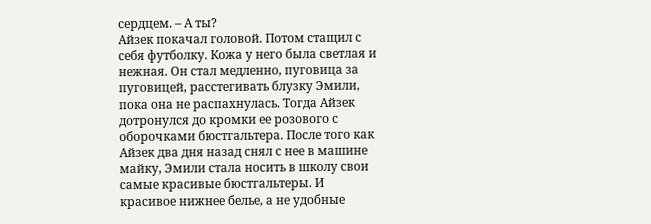сердцем. – А ты?
Айзек покачал головой. Потом стащил с себя футболку. Кожа у него была светлая и нежная. Он стал медленно, пуговица за пуговицей, расстегивать блузку Эмили, пока она не распахнулась. Тогда Айзек дотронулся до кромки ее розового с оборочками бюстгальтера. После того как Айзек два дня назад снял с нее в машине майку, Эмили стала носить в школу свои самые красивые бюстгальтеры. И красивое нижнее белье, а не удобные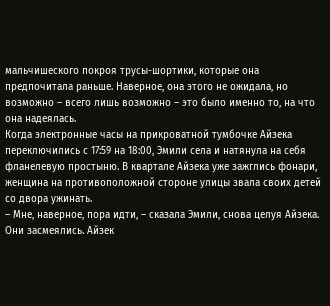мальчишеского покроя трусы-шортики, которые она предпочитала раньше. Наверное, она этого не ожидала, но возможно – всего лишь возможно – это было именно то, на что она надеялась.
Когда электронные часы на прикроватной тумбочке Айзека переключились с 17:59 на 18:00, Эмили села и натянула на себя фланелевую простыню. В квартале Айзека уже зажглись фонари, женщина на противоположной стороне улицы звала своих детей со двора ужинать.
– Мне, наверное, пора идти, – сказала Эмили, снова целуя Айзека.
Они засмеялись. Айзек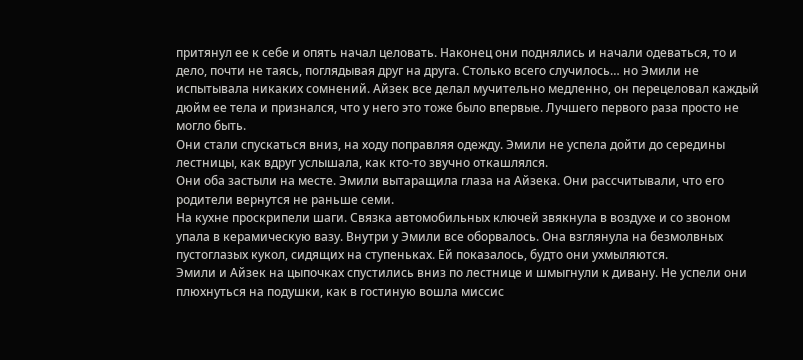притянул ее к себе и опять начал целовать. Наконец они поднялись и начали одеваться, то и дело, почти не таясь, поглядывая друг на друга. Столько всего случилось… но Эмили не испытывала никаких сомнений. Айзек все делал мучительно медленно, он перецеловал каждый дюйм ее тела и признался, что у него это тоже было впервые. Лучшего первого раза просто не могло быть.
Они стали спускаться вниз, на ходу поправляя одежду. Эмили не успела дойти до середины лестницы, как вдруг услышала, как кто-то звучно откашлялся.
Они оба застыли на месте. Эмили вытаращила глаза на Айзека. Они рассчитывали, что его родители вернутся не раньше семи.
На кухне проскрипели шаги. Связка автомобильных ключей звякнула в воздухе и со звоном упала в керамическую вазу. Внутри у Эмили все оборвалось. Она взглянула на безмолвных пустоглазых кукол, сидящих на ступеньках. Ей показалось, будто они ухмыляются.
Эмили и Айзек на цыпочках спустились вниз по лестнице и шмыгнули к дивану. Не успели они плюхнуться на подушки, как в гостиную вошла миссис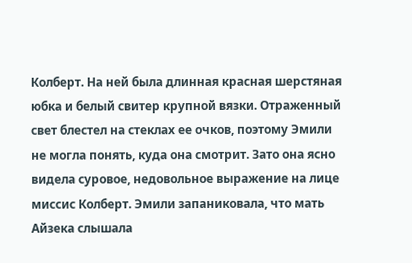Колберт. На ней была длинная красная шерстяная юбка и белый свитер крупной вязки. Отраженный свет блестел на стеклах ее очков, поэтому Эмили не могла понять, куда она смотрит. Зато она ясно видела суровое, недовольное выражение на лице миссис Колберт. Эмили запаниковала, что мать Айзека слышала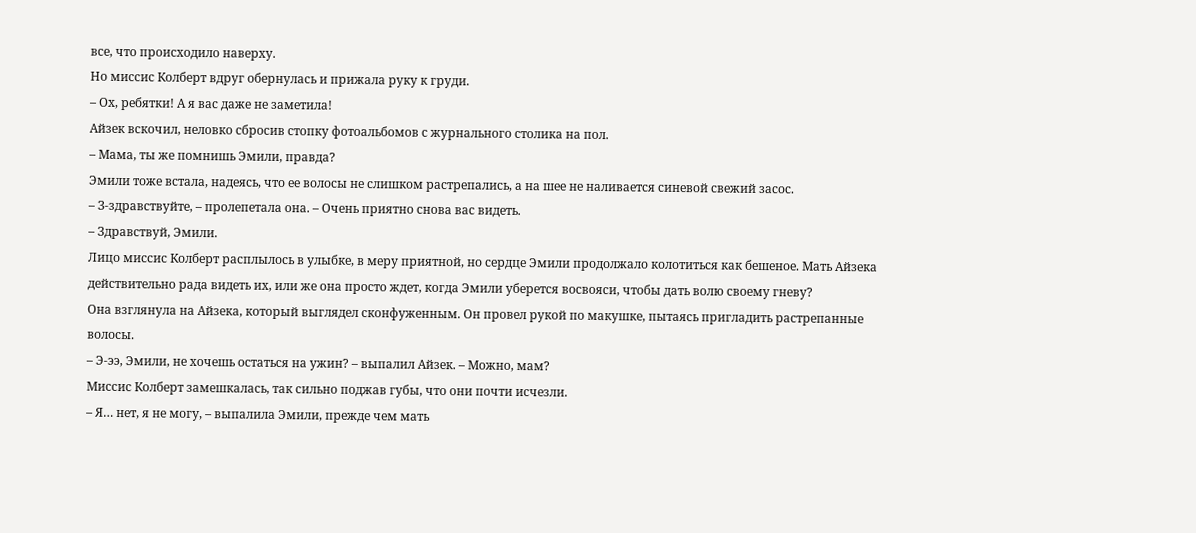все, что происходило наверху.
Но миссис Колберт вдруг обернулась и прижала руку к груди.
– Ох, ребятки! А я вас даже не заметила!
Айзек вскочил, неловко сбросив стопку фотоальбомов с журнального столика на пол.
– Мама, ты же помнишь Эмили, правда?
Эмили тоже встала, надеясь, что ее волосы не слишком растрепались, а на шее не наливается синевой свежий засос.
– З-здравствуйте, – пролепетала она. – Очень приятно снова вас видеть.
– Здравствуй, Эмили.
Лицо миссис Колберт расплылось в улыбке, в меру приятной, но сердце Эмили продолжало колотиться как бешеное. Мать Айзека действительно рада видеть их, или же она просто ждет, когда Эмили уберется восвояси, чтобы дать волю своему гневу?
Она взглянула на Айзека, который выглядел сконфуженным. Он провел рукой по макушке, пытаясь пригладить растрепанные волосы.
– Э-ээ, Эмили, не хочешь остаться на ужин? – выпалил Айзек. – Можно, мам?
Миссис Колберт замешкалась, так сильно поджав губы, что они почти исчезли.
– Я… нет, я не могу, – выпалила Эмили, прежде чем мать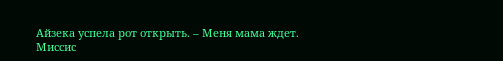Айзека успела рот открыть. – Меня мама ждет.
Миссис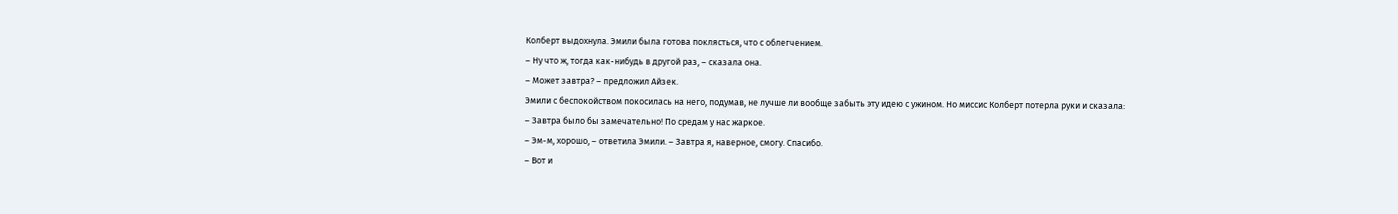Колберт выдохнула. Эмили была готова поклясться, что с облегчением.
– Ну что ж, тогда как-нибудь в другой раз, – сказала она.
– Может завтра? – предложил Айзек.
Эмили с беспокойством покосилась на него, подумав, не лучше ли вообще забыть эту идею с ужином. Но миссис Колберт потерла руки и сказала:
– Завтра было бы замечательно! По средам у нас жаркое.
– Эм-м, хорошо, – ответила Эмили. – Завтра я, наверное, смогу. Спасибо.
– Вот и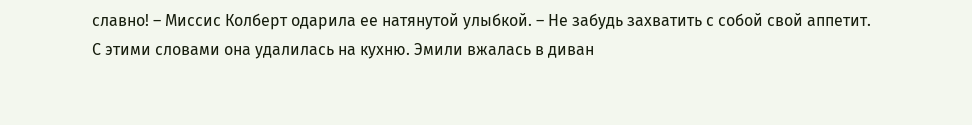славно! – Миссис Колберт одарила ее натянутой улыбкой. – Не забудь захватить с собой свой аппетит.
С этими словами она удалилась на кухню. Эмили вжалась в диван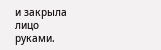и закрыла лицо руками.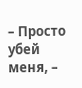– Просто убей меня, –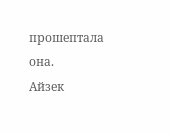прошептала она.
Айзек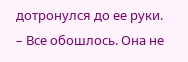дотронулся до ее руки.
– Все обошлось. Она не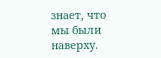знает, что мы были наверху.